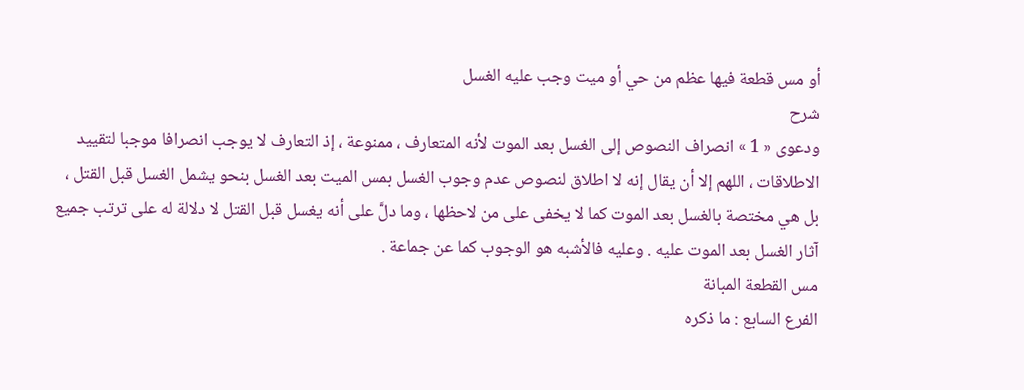أو مس قطعة فيها عظم من حي أو ميت وجب عليه الغسل
شرح
ودعوى « 1 » انصراف النصوص إلى الغسل بعد الموت لأنه المتعارف ، ممنوعة ، إذ التعارف لا يوجب انصرافا موجبا لتقييد الاطلاقات ، اللهم إلا أن يقال إنه لا اطلاق لنصوص عدم وجوب الغسل بمس الميت بعد الغسل بنحو يشمل الغسل قبل القتل ، بل هي مختصة بالغسل بعد الموت كما لا يخفى على من لاحظها ، وما دلَّ على أنه يغسل قبل القتل لا دلالة له على ترتب جميع آثار الغسل بعد الموت عليه . وعليه فالأشبه هو الوجوب كما عن جماعة .
مس القطعة المبانة
الفرع السابع : ما ذكره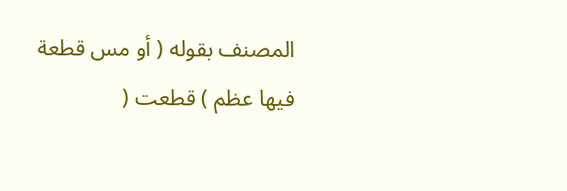المصنف بقوله ( أو مس قطعة فيها عظم ) قطعت (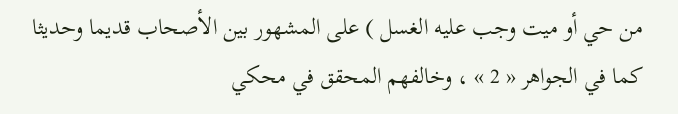من حي أو ميت وجب عليه الغسل ) على المشهور بين الأصحاب قديما وحديثا كما في الجواهر « 2 » ، وخالفهم المحقق في محكي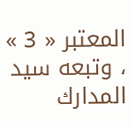المعتبر « 3 » ، وتبعه سيد المدارك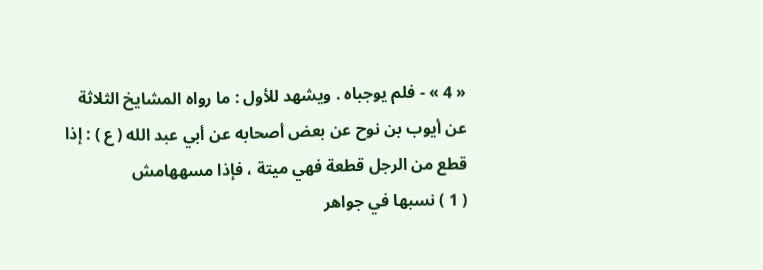« 4 » - فلم يوجباه . ويشهد للأول : ما رواه المشايخ الثلاثة عن أيوب بن نوح عن بعض أصحابه عن أبي عبد الله ( ع ) : إذا قطع من الرجل قطعة فهي ميتة ، فإذا مسههامش
( 1 ) نسبها في جواهر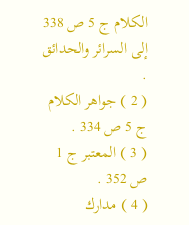الكلام ج 5 ص 338 إلى السرائر والحدائق .
( 2 ) جواهر الكلام ج 5 ص 334 .
( 3 ) المعتبر ج 1 ص 352 .
( 4 ) مدارك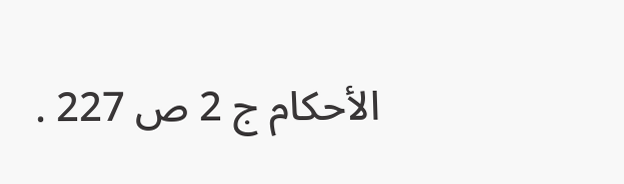الأحكام ج 2 ص 227 .